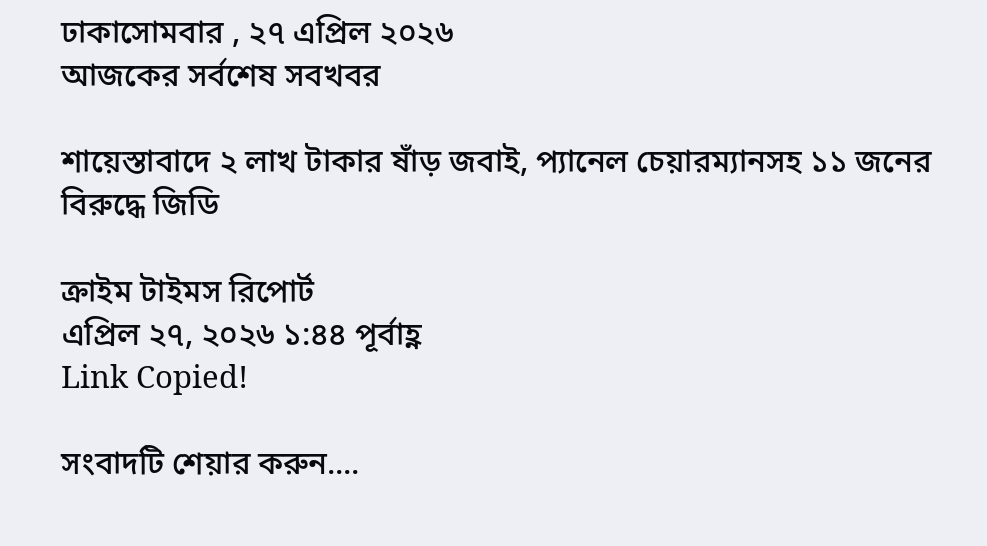ঢাকাসোমবার , ২৭ এপ্রিল ২০২৬
আজকের সর্বশেষ সবখবর

শায়েস্তাবাদে ২ লাখ টাকার ষাঁড় জবাই, প্যানেল চেয়ারম্যানসহ ১১ জনের বিরুদ্ধে জিডি

ক্রাইম টাইমস রিপোর্ট
এপ্রিল ২৭, ২০২৬ ১:৪৪ পূর্বাহ্ণ
Link Copied!

সংবাদটি শেয়ার করুন....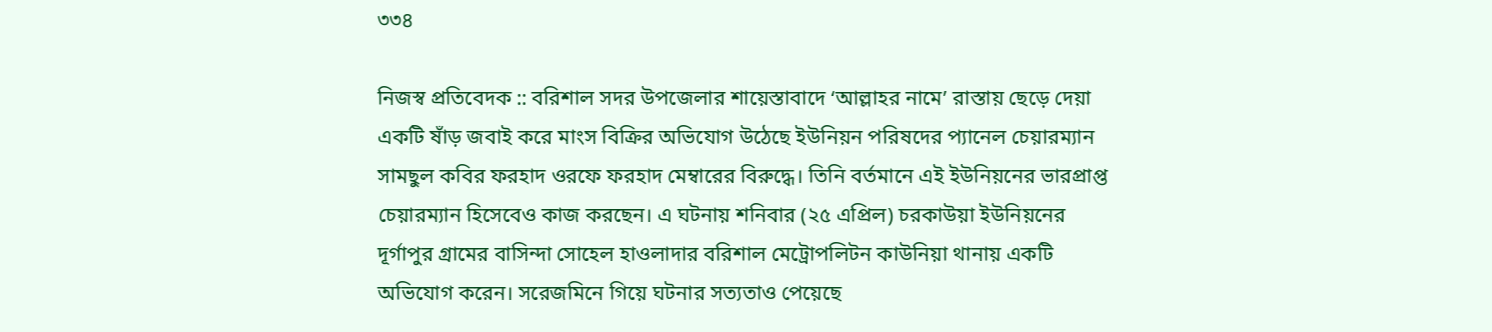৩৩৪

নিজস্ব প্রতিবেদক :: বরিশাল সদর উপজেলার শায়েস্তাবাদে ‘আল্লাহর নামে’ রাস্তায় ছেড়ে দেয়া একটি ষাঁড় জবাই করে মাংস বিক্রির অভিযোগ উঠেছে ইউনিয়ন পরিষদের প্যানেল চেয়ারম্যান সামছুল কবির ফরহাদ ওরফে ফরহাদ মেম্বারের বিরুদ্ধে। তিনি বর্তমানে এই ইউনিয়নের ভারপ্রাপ্ত চেয়ারম্যান হিসেবেও কাজ করছেন। এ ঘটনায় শনিবার (২৫ এপ্রিল) চরকাউয়া ইউনিয়নের দূর্গাপুর গ্রামের বাসিন্দা সোহেল হাওলাদার বরিশাল মেট্রোপলিটন কাউনিয়া থানায় একটি অভিযোগ করেন। সরেজমিনে গিয়ে ঘটনার সত্যতাও পেয়েছে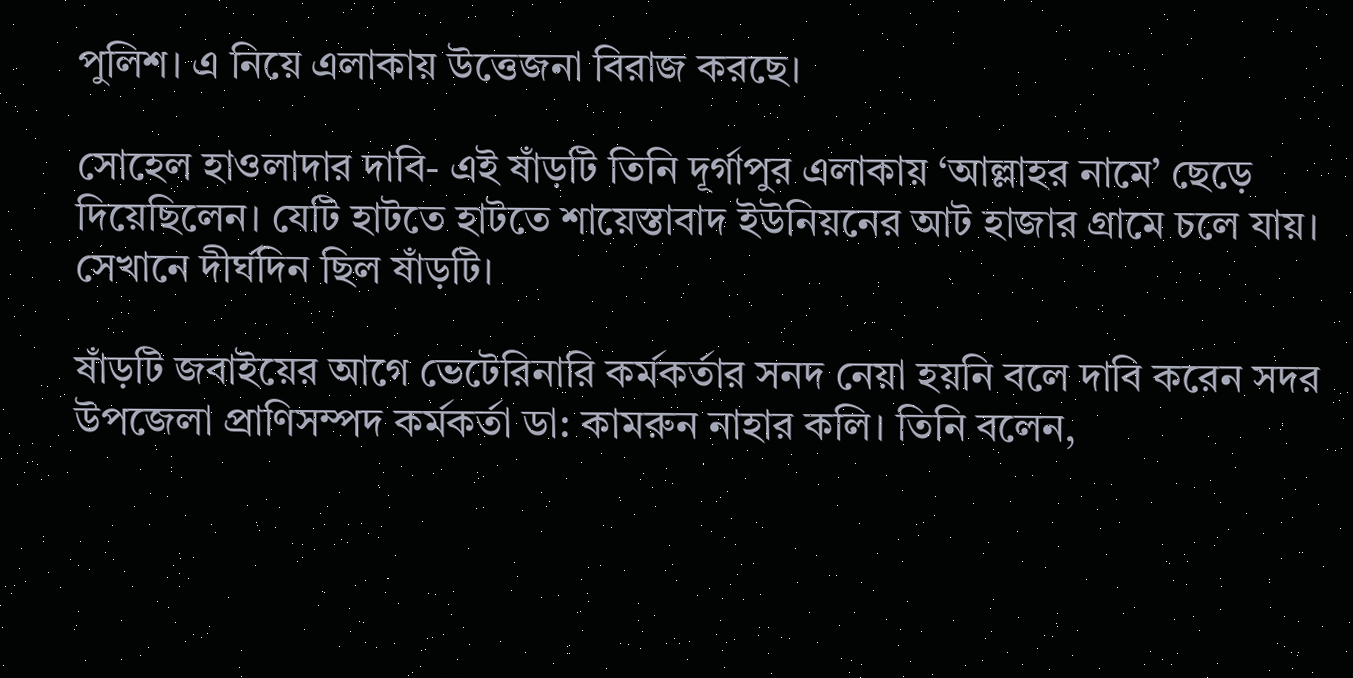পুলিশ। এ নিয়ে এলাকায় উত্তেজনা বিরাজ করছে।

সোহেল হাওলাদার দাবি- এই ষাঁড়টি তিনি দূর্গাপুর এলাকায় ‘আল্লাহর নামে’ ছেড়ে দিয়েছিলেন। যেটি হাটতে হাটতে শায়েস্তাবাদ ইউনিয়নের আট হাজার গ্রামে চলে যায়। সেখানে দীর্ঘদিন ছিল ষাঁড়টি।

ষাঁড়টি জবাইয়ের আগে ভেটেরিনারি কর্মকর্তার সনদ নেয়া হয়নি বলে দাবি করেন সদর উপজেলা প্রাণিসম্পদ কর্মকর্তা ডা: কামরুন নাহার কলি। তিনি বলেন,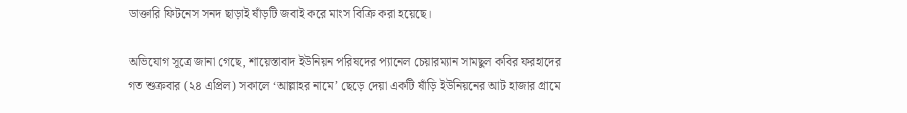ডাক্তারি ফিটনেস সনদ ছাড়াই ষাঁড়টি জবাই করে মাংস বিক্রি করা হয়েছে।

অভিযোগ সূত্রে জানা গেছে, শায়েস্তাবাদ ইউনিয়ন পরিষদের প্যানেল চেয়ারম্যান সামছুল কবির ফরহাদের গত শুক্রবার (২৪ এপ্রিল) সকালে ‘আল্লাহর নামে’ ছেড়ে দেয়া একটি ষাঁড়ি ইউনিয়নের আট হাজার গ্রামে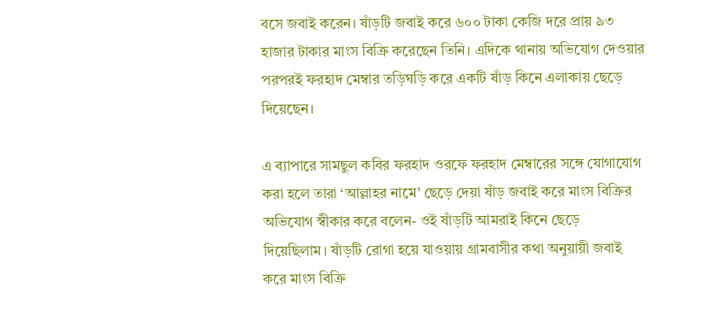বসে জবাই করেন। ষাঁড়টি জবাই করে ৬০০ টাকা কেজি দরে প্রায় ৯৩ হাজার টাকার মাংস বিক্রি করেছেন তিনি। এদিকে থানায় অভিযোগ দেওয়ার পরপরই ফরহাদ মেম্বার তড়িঘড়ি করে একটি ষাঁড় কিনে এলাকায় ছেড়ে দিয়েছেন।

এ ব্যাপারে সামছুল কবির ফরহাদ ওরফে ফরহাদ মেম্বারের সঙ্গে যোগাযোগ করা হলে তারা ‘আল্লাহর নামে’ ছেড়ে দেয়া ষাঁড় জবাই করে মাংস বিক্রির অভিযোগ স্বীকার করে বলেন- ওই ষাঁড়টি আমরাই কিনে ছেড়ে দিয়েছিলাম। ষাঁড়টি রোগা হয়ে যাওয়ায় গ্রামবাসীর কথা অনুয়ায়ী জবাই করে মাংস বিক্রি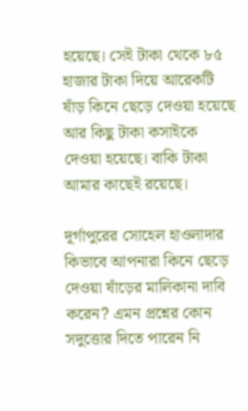হয়েছে। সেই টাকা থেকে ৮৫ হাজার টাকা দিয়ে আরেকটি ষাঁড় কিনে ছেড়ে দেওয়া হয়েছে আর কিছু টাকা কসাইকে দেওয়া হয়েছে। বাকি টাকা আমার কাছেই রয়েছে।

দূর্গাপুরের সোহেল হাওলাদার কিভাবে আপনারা কিনে ছেড়ে দেওয়া ষাঁড়ের মালিকানা দাবি করেন? এমন প্রশ্নের কোন সদুত্তোর দিতে পারেন নি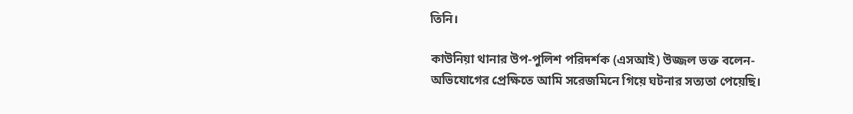তিনি।

কাউনিয়া থানার উপ-পুলিশ পরিদর্শক (এসআই) উজ্জল ভক্ত বলেন- অভিযোগের প্রেক্ষিতে আমি সরেজমিনে গিয়ে ঘটনার সত্যতা পেয়েছি।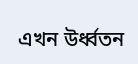এখন উর্ধ্বতন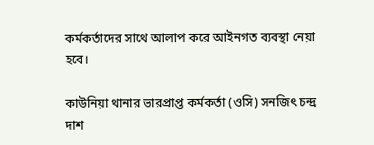কর্মকর্তাদের সাথে আলাপ করে আইনগত ব্যবস্থা নেয়া হবে।

কাউনিয়া থানার ভারপ্রাপ্ত কর্মকর্তা (ওসি) সনজিৎ চন্দ্র দাশ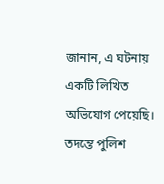জানান, এ ঘটনায় একটি লিখিত অভিযোগ পেয়েছি। তদন্তে পুলিশ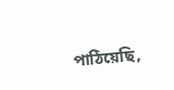পাঠিয়েছি,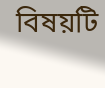বিষয়টি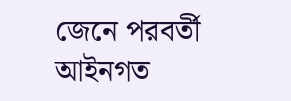জেনে পরবর্তী আইনগত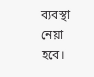ব্যবস্থা নেয়া হবে।